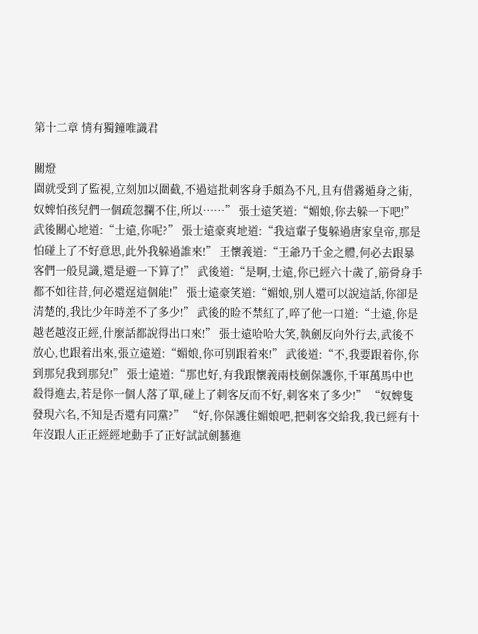第十二章 情有獨鐘唯識君

關燈
園就受到了監視,立刻加以圍截,不過這批刺客身手頗為不凡,且有借霧遁身之術,奴婢怕孩兒們一個疏忽攔不住,所以……” 張士遠笑道:“媚娘,你去躲一下吧!” 武後關心地道:“士遠,你呢?” 張士遠豪爽地道:“我這輩子隻躲過唐家皇帝,那是怕碰上了不好意思,此外我躲過誰來!” 王懷義道:“王爺乃千金之體,何必去跟暴客們一般見識,還是避一下算了!” 武後道:“是啊,士遠,你已經六十歲了,筋骨身手都不如往昔,何必還逞這個能!” 張士遠豪笑道:“媚娘,别人還可以說這話,你卻是清楚的,我比少年時差不了多少!” 武後的睑不禁紅了,啐了他一口道:“士遠,你是越老越沒正經,什麼話都說得出口來!” 張士遠哈哈大笑,執劍反向外行去,武後不放心,也跟着出來,張立遠道:“媚娘,你可别跟着來!” 武後道:“不,我要跟着你,你到那兒我到那兒!” 張士遠道:“那也好,有我跟懷義兩枝劍保護你,千軍萬馬中也殺得進去,若是你一個人落了單,碰上了刺客反而不好,刺客來了多少!” “奴婢隻發現六名,不知是否還有同黨?” “好,你保護住媚娘吧,把刺客交給我,我已經有十年沒跟人正正經經地動手了正好試試劍藝進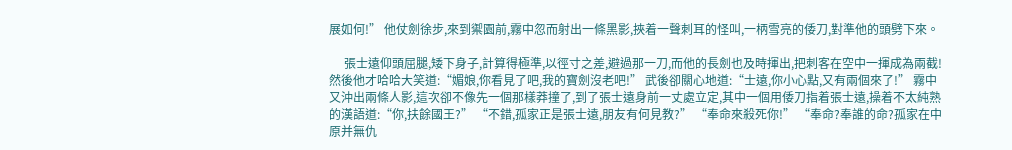展如何!” 他仗劍徐步,來到禦園前,霧中忽而射出一條黑影,挾着一聲刺耳的怪叫,一柄雪亮的倭刀,對準他的頭劈下來。

     張士遠仰頭屈腿,矮下身子,計算得極準,以徑寸之差,避過那一刀,而他的長劍也及時揮出,把刺客在空中一揮成為兩截! 然後他才哈哈大笑道:“媚娘,你看見了吧,我的寶劍沒老吧!” 武後卻關心地道:“士遠,你小心點,又有兩個來了!” 霧中又沖出兩條人影,這次卻不像先一個那樣莽撞了,到了張士遠身前一丈處立定,其中一個用倭刀指着張士遠,操着不太純熟的漢語道:“你,扶餘國王?” “不錯,孤家正是張士遠,朋友有何見教?” “奉命來殺死你!” “奉命?奉誰的命?孤家在中原并無仇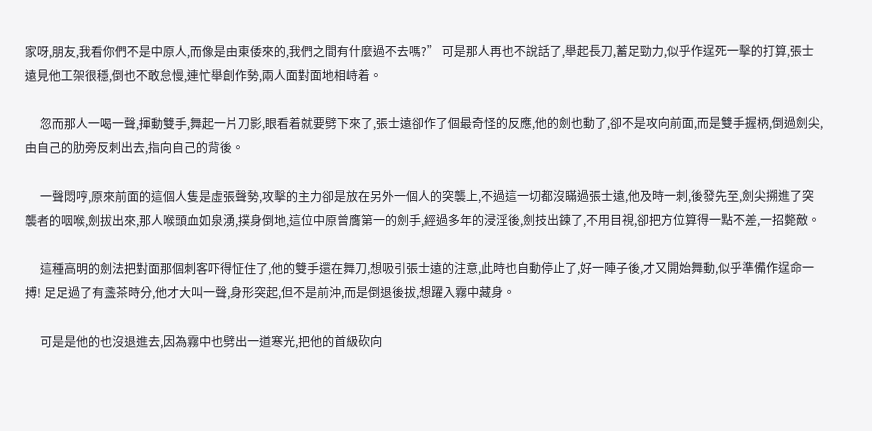家呀,朋友,我看你們不是中原人,而像是由東倭來的,我們之間有什麼過不去嗎?” 可是那人再也不說話了,舉起長刀,蓄足勁力,似乎作逞死一擊的打算,張士遠見他工架很穩,倒也不敢怠慢,連忙舉創作勢,兩人面對面地相峙着。

     忽而那人一喝一聲,揮動雙手,舞起一片刀影,眼看着就要劈下來了,張士遠卻作了個最奇怪的反應,他的劍也動了,卻不是攻向前面,而是雙手握柄,倒過劍尖,由自己的肋旁反刺出去,指向自己的背後。

     一聲悶哼,原來前面的這個人隻是虛張聲勢,攻擊的主力卻是放在另外一個人的突襲上,不過這一切都沒瞞過張士遠,他及時一刺,後發先至,劍尖搠進了突襲者的咽喉,劍拔出來,那人喉頭血如泉湧,撲身倒地,這位中原曾膺第一的劍手,經過多年的浸淫後,劍技出鍊了,不用目視,卻把方位算得一點不差,一招斃敵。

     這種高明的劍法把對面那個刺客吓得怔住了,他的雙手還在舞刀,想吸引張士遠的注意,此時也自動停止了,好一陣子後,才又開始舞動,似乎準備作逞命一搏! 足足過了有盞茶時分,他才大叫一聲,身形突起,但不是前沖,而是倒退後拔,想躍入霧中藏身。

     可是是他的也沒退進去,因為霧中也劈出一道寒光,把他的首級砍向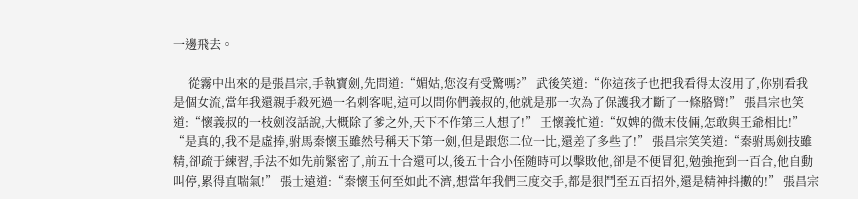一邊飛去。

     從霧中出來的是張昌宗,手執寶劍,先問道:“媚姑,您沒有受驚嗎?” 武後笑道:“你這孩子也把我看得太沒用了,你别看我是個女流,當年我還親手殺死過一名刺客呢,這可以問你們義叔的,他就是那一次為了保護我才斷了一條胳臂!” 張昌宗也笑道:“懷義叔的一枝劍沒話說,大概除了爹之外,天下不作第三人想了!” 王懷義忙道:“奴婢的微末伎倆,怎敢與王爺相比!” “是真的,我不是虛捧,驸馬秦懷玉雖然号稱天下第一劍,但是跟您二位一比,還差了多些了!” 張昌宗笑笑道:“秦驸馬劍技雖精,卻疏于練習,手法不如先前緊密了,前五十合還可以,後五十合小侄随時可以擊敗他,卻是不便冒犯,勉強拖到一百合,他自動叫停,累得直喘氣!” 張士遠道:“秦懷玉何至如此不濟,想當年我們三度交手,都是狠鬥至五百招外,還是精神抖擻的!” 張昌宗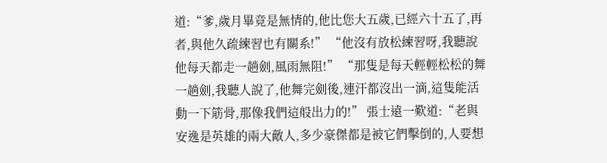道:“爹,歲月畢竟是無情的,他比您大五歲,已經六十五了,再者,與他久疏練習也有關系!” “他沒有放松練習呀,我聽說他每天都走一趟劍,風雨無阻!” “那隻是每天輕輕松松的舞一趟劍,我聽人說了,他舞完劍後,連汗都沒出一滴,這隻能活動一下筋骨,那像我們這般出力的!” 張士遠一歎道:“老與安逸是英雄的兩大敵人,多少豪傑都是被它們擊倒的,人要想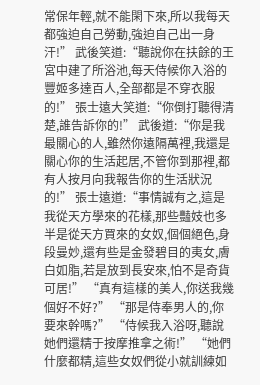常保年輕,就不能閑下來,所以我每天都強迫自己勞動,強迫自己出一身汗!” 武後笑道:“聽說你在扶餘的王宮中建了所浴池,每天侍候你入浴的豐姬多達百人,全部都是不穿衣服的!” 張士遠大笑道:“你倒打聽得清楚,誰告訴你的!” 武後道:“你是我最關心的人,雖然你遠隔萬裡,我還是關心你的生活起居,不管你到那裡,都有人按月向我報告你的生活狀況的!” 張士遠道:“事情誠有之,這是我從天方學來的花樣,那些豔妓也多半是從天方買來的女奴,個個絕色,身段曼妙,還有些是金發碧目的夷女,膚白如脂,若是放到長安來,怕不是奇貨可居!” “真有這樣的美人,你送我幾個好不好?” “那是侍奉男人的,你要來幹嗎?” “侍候我入浴呀,聽說她們還精于按摩推拿之術!” “她們什麼都精,這些女奴們從小就訓練如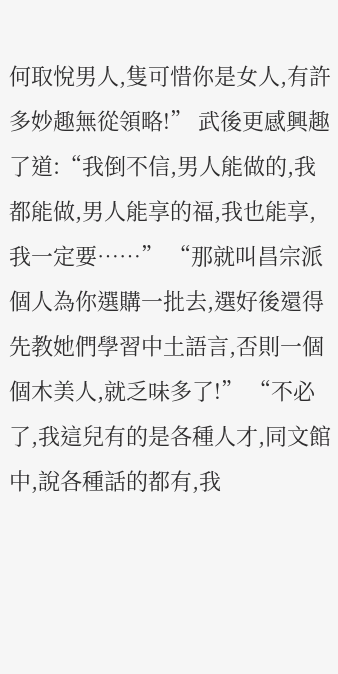何取悅男人,隻可惜你是女人,有許多妙趣無從領略!” 武後更感興趣了道:“我倒不信,男人能做的,我都能做,男人能享的福,我也能享,我一定要……” “那就叫昌宗派個人為你選購一批去,選好後還得先教她們學習中土語言,否則一個個木美人,就乏味多了!” “不必了,我這兒有的是各種人才,同文館中,說各種話的都有,我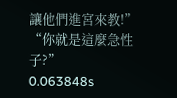讓他們進宮來教!” “你就是這麼急性子?”
0.063848s